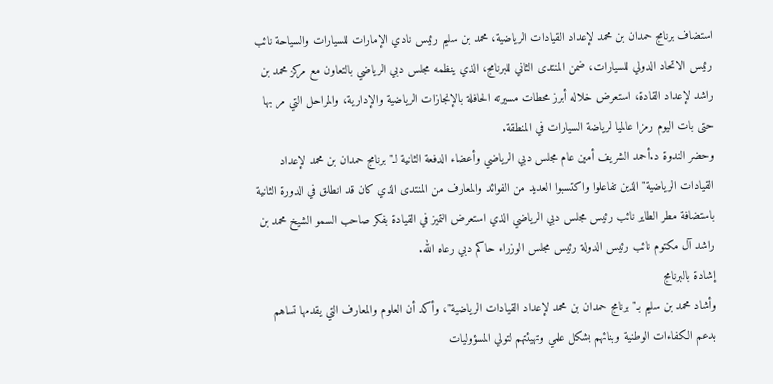استضاف برنامج حمدان بن محمد لإعداد القيادات الرياضية، محمد بن سليم رئيس نادي الإمارات للسيارات والسياحة نائب رئيس الاتحاد الدولي للسيارات، ضمن المنتدى الثاني للبرنامج، الذي ينظمه مجلس دبي الرياضي بالتعاون مع مركز محمد بن راشد لإعداد القادة، استعرض خلاله أبرز محطات مسيرته الحافلة بالإنجازات الرياضية والإدارية، والمراحل التي مر بها حتى بات اليوم رمزا عالميا لرياضة السيارات في المنطقة.
وحضر الندوة د.أحمد الشريف أمين عام مجلس دبي الرياضي وأعضاء الدفعة الثانية لـ"برنامج حمدان بن محمد لإعداد القيادات الرياضية" الذين تفاعلوا واكتسبوا العديد من الفوائد والمعارف من المنتدى الذي كان قد انطلق في الدورة الثانية باستضافة مطر الطاير نائب رئيس مجلس دبي الرياضي الذي استعرض التميز في القيادة بفكر صاحب السمو الشيخ محمد بن راشد آل مكتوم نائب رئيس الدولة رئيس مجلس الوزراء حاكم دبي رعاه الله.
إشادة بالبرنامج
وأشاد محمد بن سليم بـ"برنامج حمدان بن محمد لإعداد القيادات الرياضية"، وأكد أن العلوم والمعارف التي يقدمها تساهم بدعم الكفاءات الوطنية وبنائهم بشكل علمي وتهيئتهم لتولي المسؤوليات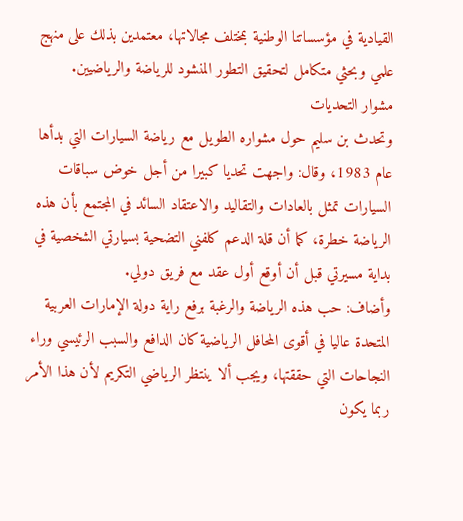القيادية في مؤسساتنا الوطنية بمختلف مجالاتها، معتمدين بذلك على منهج علمي وبحثي متكامل لتحقيق التطور المنشود للرياضة والرياضيين.
مشوار التحديات
وتحدث بن سليم حول مشواره الطويل مع رياضة السيارات التي بدأها عام 1983، وقال: واجهت تحديا كبيرا من أجل خوض سباقات السيارات تمثل بالعادات والتقاليد والاعتقاد السائد في المجتمع بأن هذه الرياضة خطرة، كما أن قلة الدعم كلفني التضحية بسيارتي الشخصية في بداية مسيرتي قبل أن أوقع أول عقد مع فريق دولي.
وأضاف: حب هذه الرياضة والرغبة برفع راية دولة الإمارات العربية المتحدة عاليا في أقوى المحافل الرياضية كان الدافع والسبب الرئيسي وراء النجاحات التي حققتها، ويجب ألا ينتظر الرياضي التكريم لأن هذا الأمر ربما يكون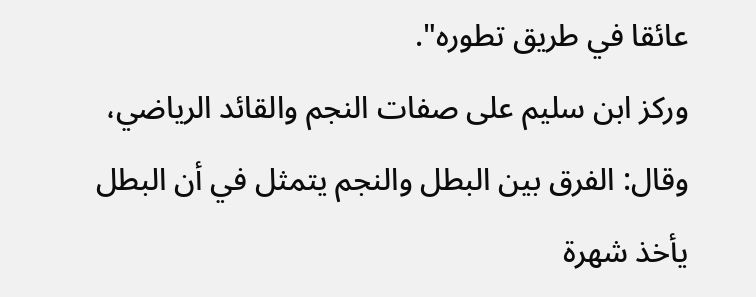عائقا في طريق تطوره".
وركز ابن سليم على صفات النجم والقائد الرياضي، وقال: الفرق بين البطل والنجم يتمثل في أن البطل يأخذ شهرة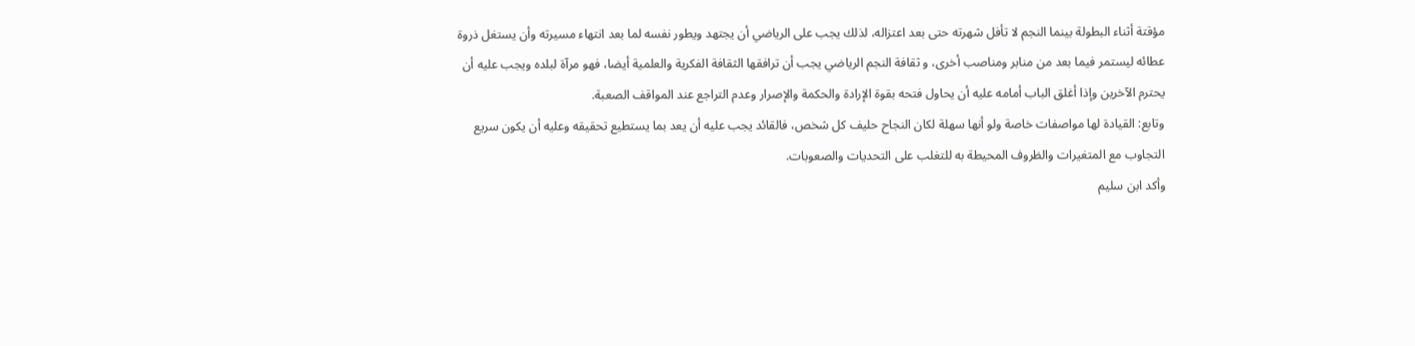مؤقتة أثناء البطولة بينما النجم لا تأفل شهرته حتى بعد اعتزاله، لذلك يجب على الرياضي أن يجتهد ويطور نفسه لما بعد انتهاء مسيرته وأن يستغل ذروة عطائه ليستمر فيما بعد من منابر ومناصب أخرى، و ثقافة النجم الرياضي يجب أن ترافقها الثقافة الفكرية والعلمية أيضا، فهو مرآة لبلده ويجب عليه أن يحترم الآخرين وإذا أغلق الباب أمامه عليه أن يحاول فتحه بقوة الإرادة والحكمة والإصرار وعدم التراجع عند المواقف الصعبة.
وتابع: القيادة لها مواصفات خاصة ولو أنها سهلة لكان النجاح حليف كل شخص، فالقائد يجب عليه أن يعد بما يستطيع تحقيقه وعليه أن يكون سريع التجاوب مع المتغيرات والظروف المحيطة به للتغلب على التحديات والصعوبات.
وأكد ابن سليم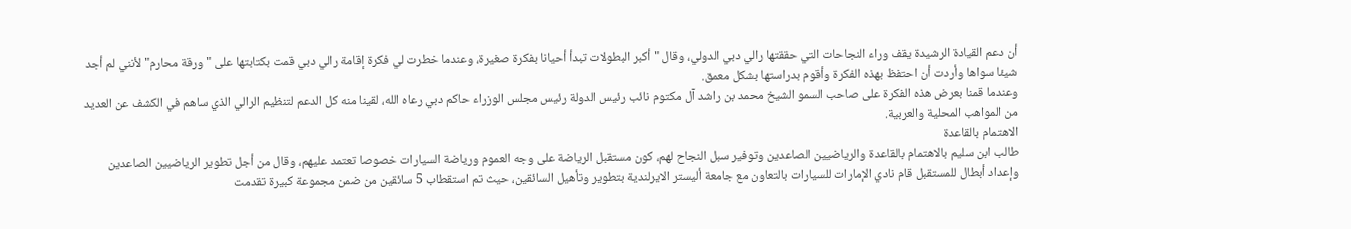أن دعم القيادة الرشيدة يقف وراء النجاحات التي حققتها رالي دبي الدولي، وقال "أكبر البطولات تبدأ أحيانا بفكرة صغيرة، وعندما خطرت لي فكرة إقامة رالي دبي قمت بكتابتها على "ورقة محارم" لأنني لم أجد شيئا سواها وأردت أن احتفظ بهذه الفكرة وأقوم بدراستها بشكل معمق.
وعندما قمنا بعرض هذه الفكرة على صاحب السمو الشيخ محمد بن راشد آل مكتوم نائب رئيس الدولة رئيس مجلس الوزراء حاكم دبي رعاه الله، لقينا منه كل الدعم لتنظيم الرالي الذي ساهم في الكشف عن العديد من المواهب المحلية والعربية.
الاهتمام بالقاعدة
طالب ابن سليم بالاهتمام بالقاعدة والرياضيين الصاعدين وتوفير سبل النجاح لهم، كون مستقبل الرياضة على وجه العموم ورياضة السيارات خصوصا تعتمد عليهم، وقال من أجل تطوير الرياضيين الصاعدين وإعداد أبطال للمستقبل قام نادي الإمارات للسيارات بالتعاون مع جامعة أليستر الايرلندية بتطوير وتأهيل السائقين، حيث تم استقطاب 5 سائقين من ضمن مجموعة كبيرة تقدمت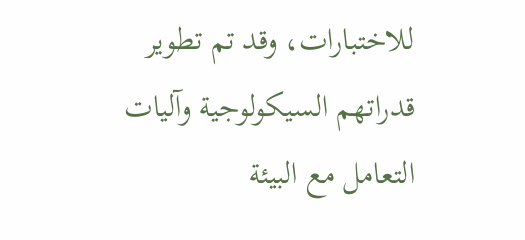للاختبارات، وقد تم تطوير قدراتهم السيكولوجية وآليات التعامل مع البيئة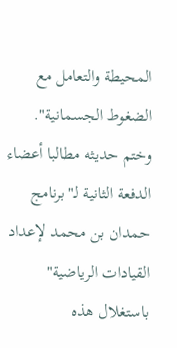المحيطة والتعامل مع الضغوط الجسمانية".
وختم حديثه مطالبا أعضاء الدفعة الثانية لـ"برنامج حمدان بن محمد لإعداد القيادات الرياضية" باستغلال هذه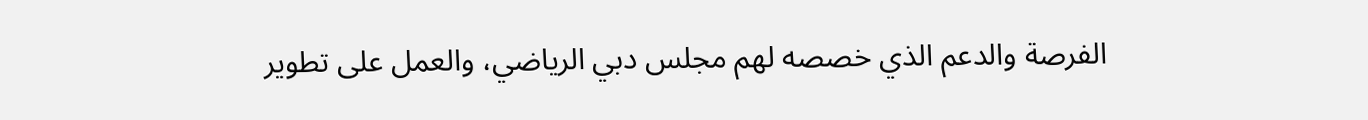الفرصة والدعم الذي خصصه لهم مجلس دبي الرياضي، والعمل على تطوير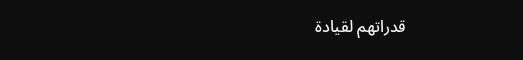قدراتهم لقيادة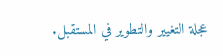عجلة التغيير والتطوير في المستقبل.